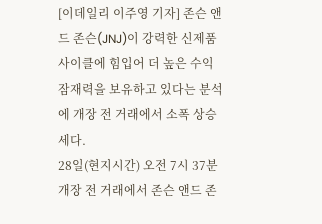[이데일리 이주영 기자] 존슨 앤드 존슨(JNJ)이 강력한 신제품 사이클에 힘입어 더 높은 수익 잠재력을 보유하고 있다는 분석에 개장 전 거래에서 소폭 상승세다.
28일(현지시간) 오전 7시 37분 개장 전 거래에서 존슨 앤드 존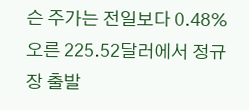슨 주가는 전일보다 0.48% 오른 225.52달러에서 정규장 출발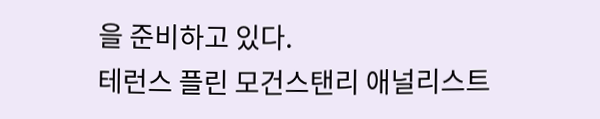을 준비하고 있다.
테런스 플린 모건스탠리 애널리스트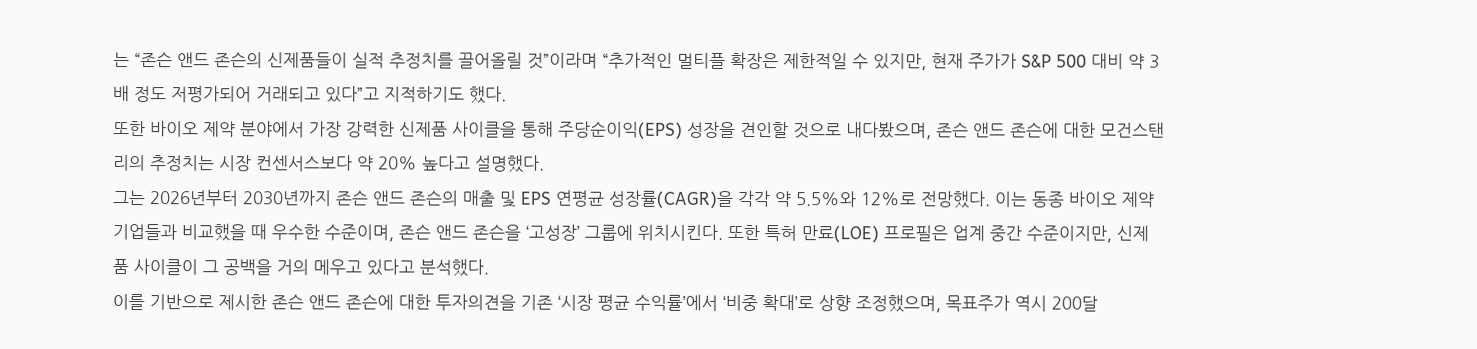는 “존슨 앤드 존슨의 신제품들이 실적 추정치를 끌어올릴 것”이라며 “추가적인 멀티플 확장은 제한적일 수 있지만, 현재 주가가 S&P 500 대비 약 3배 정도 저평가되어 거래되고 있다”고 지적하기도 했다.
또한 바이오 제약 분야에서 가장 강력한 신제품 사이클을 통해 주당순이익(EPS) 성장을 견인할 것으로 내다봤으며, 존슨 앤드 존슨에 대한 모건스탠리의 추정치는 시장 컨센서스보다 약 20% 높다고 설명했다.
그는 2026년부터 2030년까지 존슨 앤드 존슨의 매출 및 EPS 연평균 성장률(CAGR)을 각각 약 5.5%와 12%로 전망했다. 이는 동종 바이오 제약 기업들과 비교했을 때 우수한 수준이며, 존슨 앤드 존슨을 ‘고성장’ 그룹에 위치시킨다. 또한 특허 만료(LOE) 프로필은 업계 중간 수준이지만, 신제품 사이클이 그 공백을 거의 메우고 있다고 분석했다.
이를 기반으로 제시한 존슨 앤드 존슨에 대한 투자의견을 기존 ‘시장 평균 수익률’에서 ‘비중 확대’로 상향 조정했으며, 목표주가 역시 200달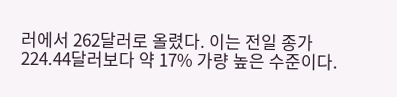러에서 262달러로 올렸다. 이는 전일 종가 224.44달러보다 약 17% 가량 높은 수준이다.